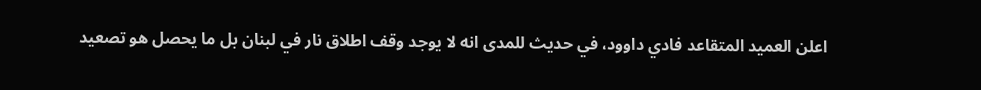اعلن العميد المتقاعد فادي داوود، في حديث للمدى انه لا يوجد وقف اطلاق نار في لبنان بل ما يحصل هو تصعيد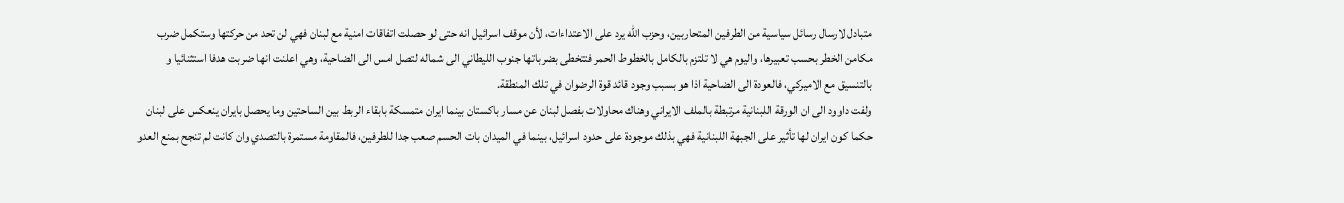متبادل لارسال رسائل سياسية من الطرفين المتحاربين، وحزب الله يرد على الاعتداءات، لأن موقف اسرائيل انه حتى لو حصلت اتفاقات امنية مع لبنان فهي لن تحد من حركتها وستكمل ضرب مكامن الخطر بحسب تعبيرها، واليوم هي لا تلتزم بالكامل بالخطوط الحمر فتتخطى بضرباتها جنوب الليطاني الى شماله لتصل امس الى الضاحية، وهي اعلنت انها ضربت هدفا استثنائيا و بالتنسيق مع الاميركي، فالعودة الى الضاحية اذا هو بسبب وجود قائد قوة الرضوان في تلك المنطقة.
ولفت داوود الى ان الورقة اللبنانية مرتبطة بالملف الايراني وهناك محاولات بفصل لبنان عن مسار باكستان بينما ايران متمسكة بابقاء الربط بين الساحتين وما يحصل بايران ينعكس على لبنان حكما كون ايران لها تأثير على الجبهة اللبنانية فهي بذلك موجودة على حدود اسرائيل، بينما في الميدان بات الحسم صعب جدا للطرفين، فالمقاومة مستمرة بالتصدي وان كانت لم تنجح بمنع العدو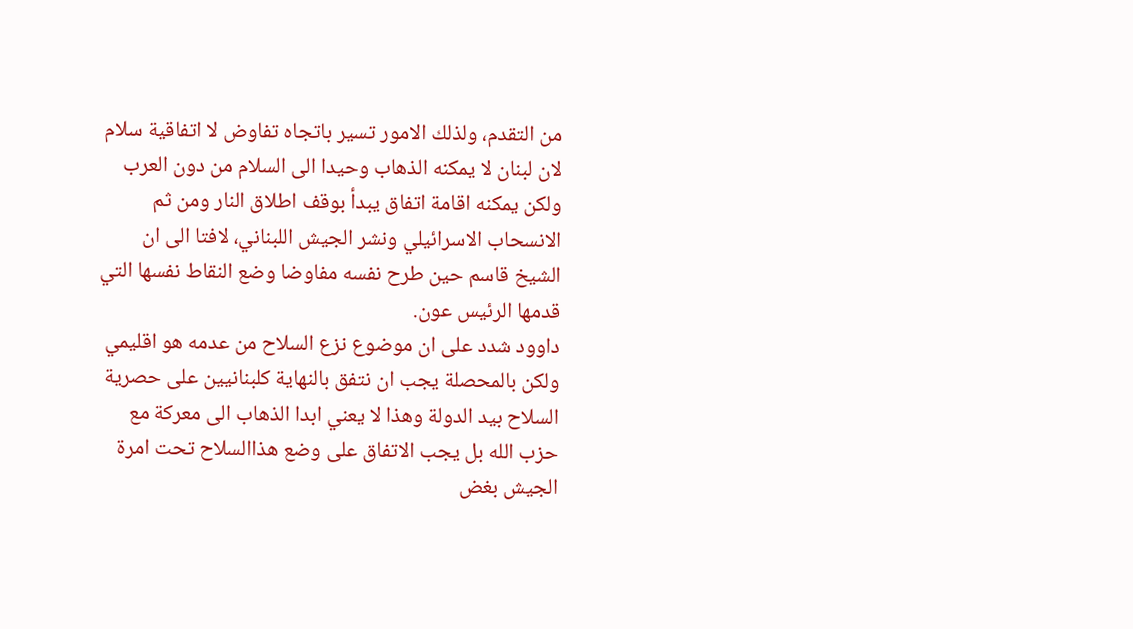من التقدم، ولذلك الامور تسير باتجاه تفاوض لا اتفاقية سلام لان لبنان لا يمكنه الذهاب وحيدا الى السلام من دون العرب ولكن يمكنه اقامة اتفاق يبدأ بوقف اطلاق النار ومن ثم الانسحاب الاسرائيلي ونشر الجيش اللبناني، لافتا الى ان الشيخ قاسم حين طرح نفسه مفاوضا وضع النقاط نفسها التي قدمها الرئيس عون.
داوود شدد على ان موضوع نزع السلاح من عدمه هو اقليمي ولكن بالمحصلة يجب ان نتفق بالنهاية كلبنانيين على حصرية السلاح بيد الدولة وهذا لا يعني ابدا الذهاب الى معركة مع حزب الله بل يجب الاتفاق على وضع هذاالسلاح تحت امرة الجيش بغض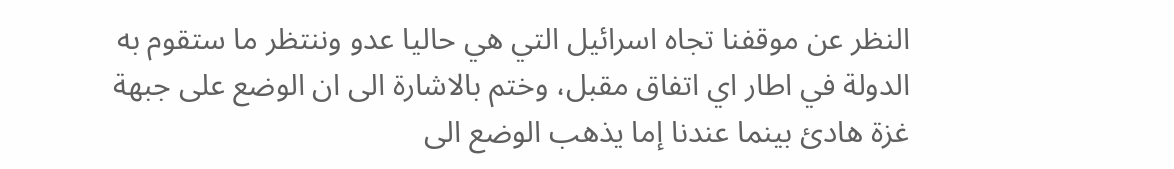النظر عن موقفنا تجاه اسرائيل التي هي حاليا عدو وننتظر ما ستقوم به الدولة في اطار اي اتفاق مقبل، وختم بالاشارة الى ان الوضع على جبهة غزة هادئ بينما عندنا إما يذهب الوضع الى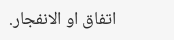اتفاق او الانفجار.